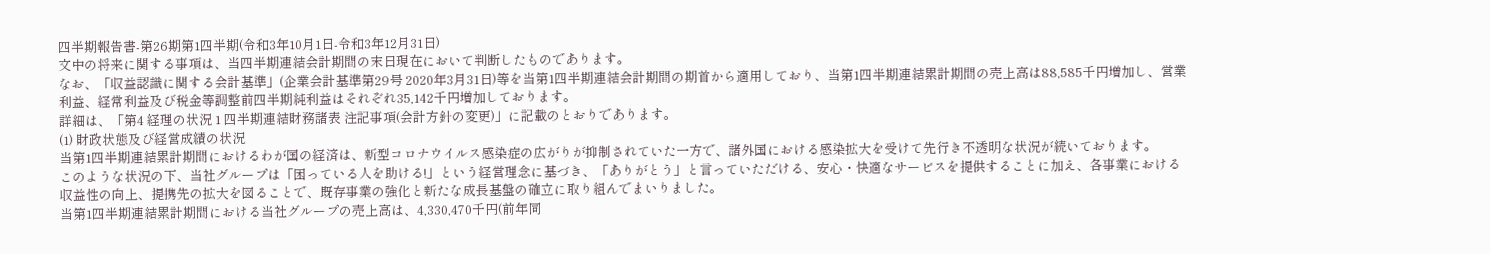四半期報告書-第26期第1四半期(令和3年10月1日-令和3年12月31日)
文中の将来に関する事項は、当四半期連結会計期間の末日現在において判断したものであります。
なお、「収益認識に関する会計基準」(企業会計基準第29号 2020年3月31日)等を当第1四半期連結会計期間の期首から適用しており、当第1四半期連結累計期間の売上高は88,585千円増加し、営業利益、経常利益及び税金等調整前四半期純利益はそれぞれ35,142千円増加しております。
詳細は、「第4 経理の状況 1 四半期連結財務諸表 注記事項(会計方針の変更)」に記載のとおりであります。
(1) 財政状態及び経営成績の状況
当第1四半期連結累計期間におけるわが国の経済は、新型コロナウイルス感染症の広がりが抑制されていた一方で、諸外国における感染拡大を受けて先行き不透明な状況が続いております。
このような状況の下、当社グループは「困っている人を助ける!」という経営理念に基づき、「ありがとう」と言っていただける、安心・快適なサービスを提供することに加え、各事業における収益性の向上、提携先の拡大を図ることで、既存事業の強化と新たな成長基盤の確立に取り組んでまいりました。
当第1四半期連結累計期間における当社グループの売上高は、4,330,470千円(前年同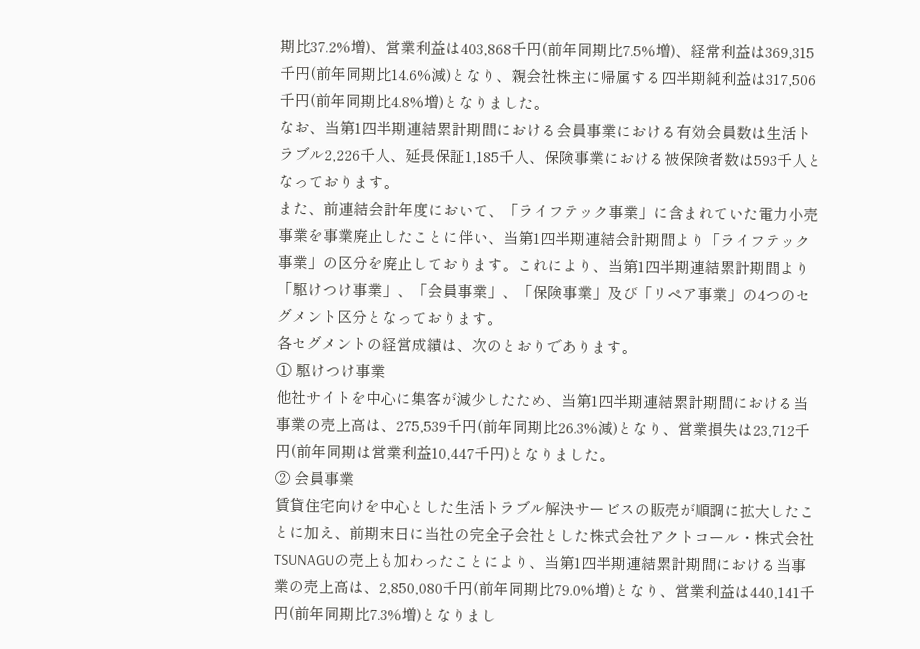期比37.2%増)、営業利益は403,868千円(前年同期比7.5%増)、経常利益は369,315千円(前年同期比14.6%減)となり、親会社株主に帰属する四半期純利益は317,506千円(前年同期比4.8%増)となりました。
なお、当第1四半期連結累計期間における会員事業における有効会員数は生活トラブル2,226千人、延長保証1,185千人、保険事業における被保険者数は593千人となっております。
また、前連結会計年度において、「ライフテック事業」に含まれていた電力小売事業を事業廃止したことに伴い、当第1四半期連結会計期間より「ライフテック事業」の区分を廃止しております。これにより、当第1四半期連結累計期間より「駆けつけ事業」、「会員事業」、「保険事業」及び「リペア事業」の4つのセグメント区分となっております。
各セグメントの経営成績は、次のとおりであります。
① 駆けつけ事業
他社サイトを中心に集客が減少したため、当第1四半期連結累計期間における当事業の売上高は、275,539千円(前年同期比26.3%減)となり、営業損失は23,712千円(前年同期は営業利益10,447千円)となりました。
② 会員事業
賃貸住宅向けを中心とした生活トラブル解決サービスの販売が順調に拡大したことに加え、前期末日に当社の完全子会社とした株式会社アクトコール・株式会社TSUNAGUの売上も加わったことにより、当第1四半期連結累計期間における当事業の売上高は、2,850,080千円(前年同期比79.0%増)となり、営業利益は440,141千円(前年同期比7.3%増)となりまし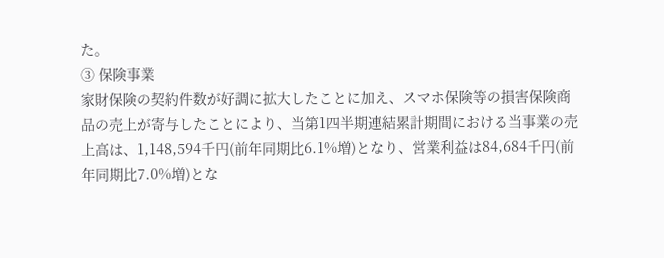た。
③ 保険事業
家財保険の契約件数が好調に拡大したことに加え、スマホ保険等の損害保険商品の売上が寄与したことにより、当第1四半期連結累計期間における当事業の売上高は、1,148,594千円(前年同期比6.1%増)となり、営業利益は84,684千円(前年同期比7.0%増)とな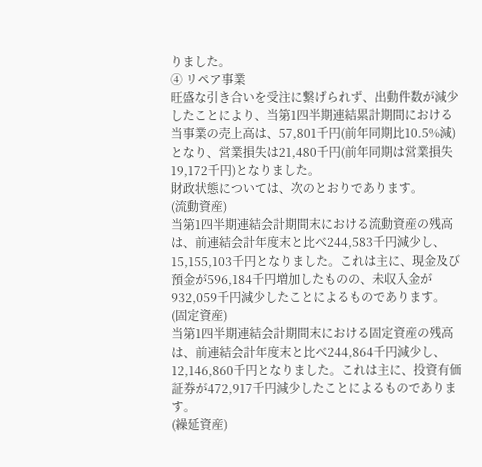りました。
④ リペア事業
旺盛な引き合いを受注に繋げられず、出動件数が減少したことにより、当第1四半期連結累計期間における当事業の売上高は、57,801千円(前年同期比10.5%減)となり、営業損失は21,480千円(前年同期は営業損失19,172千円)となりました。
財政状態については、次のとおりであります。
(流動資産)
当第1四半期連結会計期間末における流動資産の残高は、前連結会計年度末と比べ244,583千円減少し、15,155,103千円となりました。これは主に、現金及び預金が596,184千円増加したものの、未収入金が932,059千円減少したことによるものであります。
(固定資産)
当第1四半期連結会計期間末における固定資産の残高は、前連結会計年度末と比べ244,864千円減少し、12,146,860千円となりました。これは主に、投資有価証券が472,917千円減少したことによるものであります。
(繰延資産)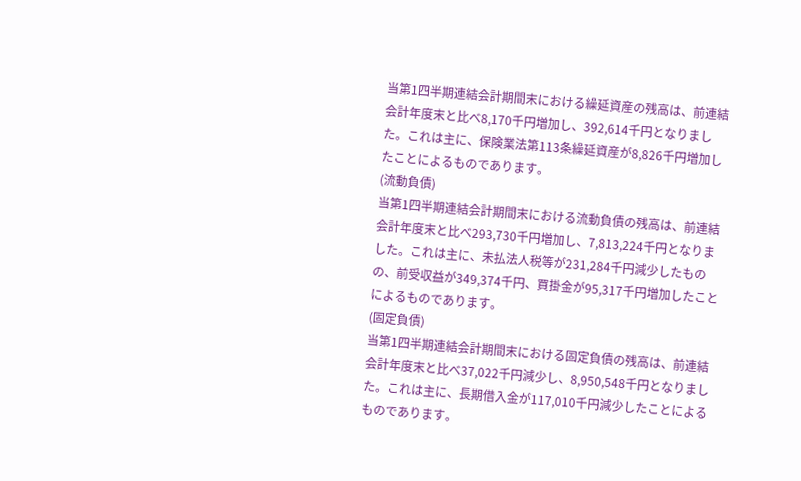当第1四半期連結会計期間末における繰延資産の残高は、前連結会計年度末と比べ8,170千円増加し、392,614千円となりました。これは主に、保険業法第113条繰延資産が8,826千円増加したことによるものであります。
(流動負債)
当第1四半期連結会計期間末における流動負債の残高は、前連結会計年度末と比べ293,730千円増加し、7,813,224千円となりました。これは主に、未払法人税等が231,284千円減少したものの、前受収益が349,374千円、買掛金が95,317千円増加したことによるものであります。
(固定負債)
当第1四半期連結会計期間末における固定負債の残高は、前連結会計年度末と比べ37,022千円減少し、8,950,548千円となりました。これは主に、長期借入金が117,010千円減少したことによるものであります。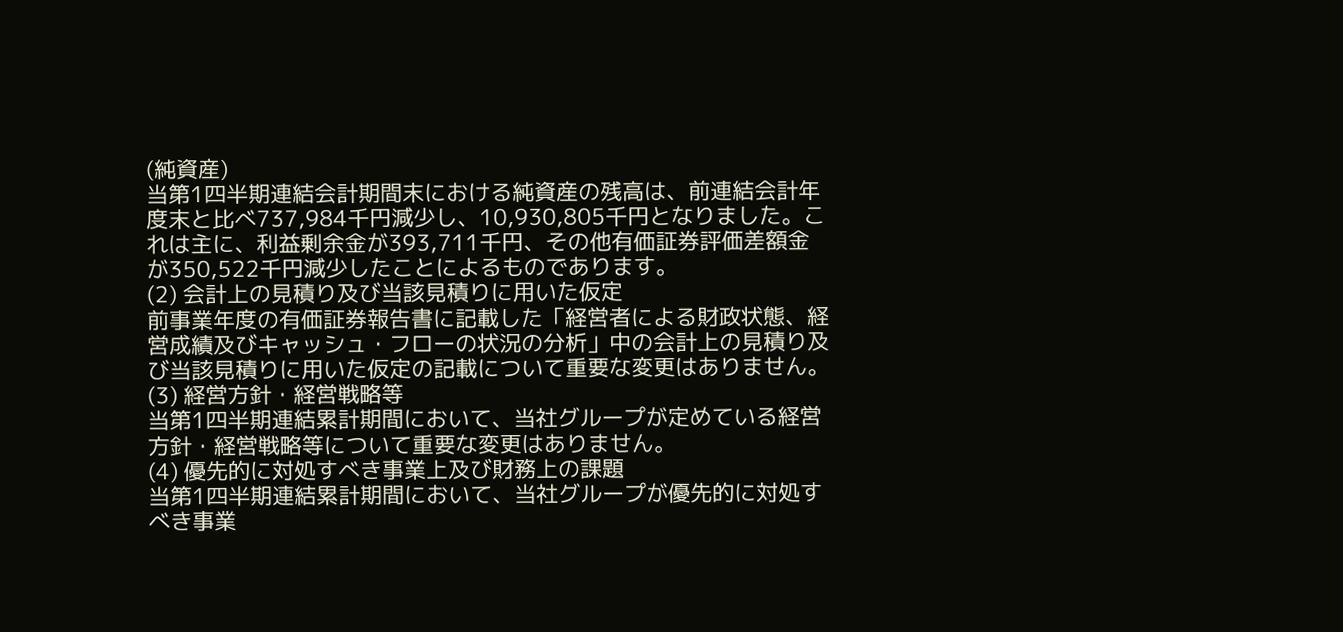(純資産)
当第1四半期連結会計期間末における純資産の残高は、前連結会計年度末と比べ737,984千円減少し、10,930,805千円となりました。これは主に、利益剰余金が393,711千円、その他有価証券評価差額金が350,522千円減少したことによるものであります。
(2) 会計上の見積り及び当該見積りに用いた仮定
前事業年度の有価証券報告書に記載した「経営者による財政状態、経営成績及びキャッシュ・フローの状況の分析」中の会計上の見積り及び当該見積りに用いた仮定の記載について重要な変更はありません。
(3) 経営方針・経営戦略等
当第1四半期連結累計期間において、当社グループが定めている経営方針・経営戦略等について重要な変更はありません。
(4) 優先的に対処すべき事業上及び財務上の課題
当第1四半期連結累計期間において、当社グループが優先的に対処すべき事業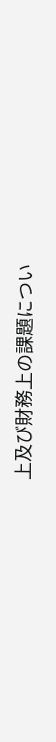上及び財務上の課題につい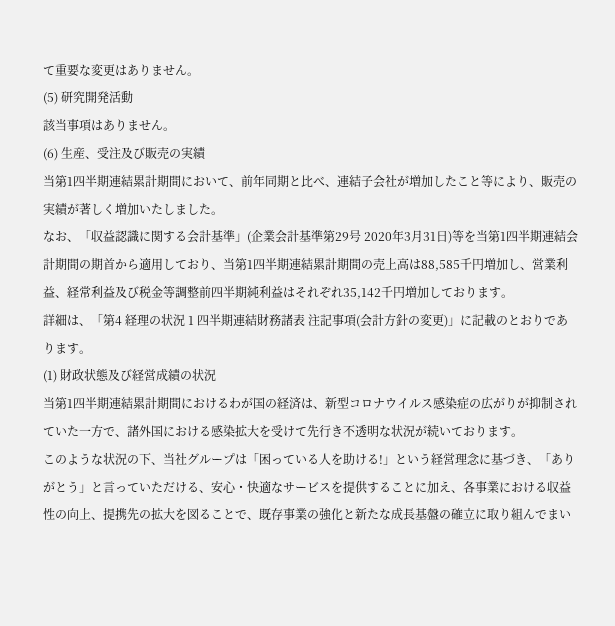て重要な変更はありません。
(5) 研究開発活動
該当事項はありません。
(6) 生産、受注及び販売の実績
当第1四半期連結累計期間において、前年同期と比べ、連結子会社が増加したこと等により、販売の実績が著しく増加いたしました。
なお、「収益認識に関する会計基準」(企業会計基準第29号 2020年3月31日)等を当第1四半期連結会計期間の期首から適用しており、当第1四半期連結累計期間の売上高は88,585千円増加し、営業利益、経常利益及び税金等調整前四半期純利益はそれぞれ35,142千円増加しております。
詳細は、「第4 経理の状況 1 四半期連結財務諸表 注記事項(会計方針の変更)」に記載のとおりであります。
(1) 財政状態及び経営成績の状況
当第1四半期連結累計期間におけるわが国の経済は、新型コロナウイルス感染症の広がりが抑制されていた一方で、諸外国における感染拡大を受けて先行き不透明な状況が続いております。
このような状況の下、当社グループは「困っている人を助ける!」という経営理念に基づき、「ありがとう」と言っていただける、安心・快適なサービスを提供することに加え、各事業における収益性の向上、提携先の拡大を図ることで、既存事業の強化と新たな成長基盤の確立に取り組んでまい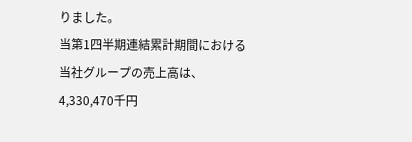りました。
当第1四半期連結累計期間における当社グループの売上高は、4,330,470千円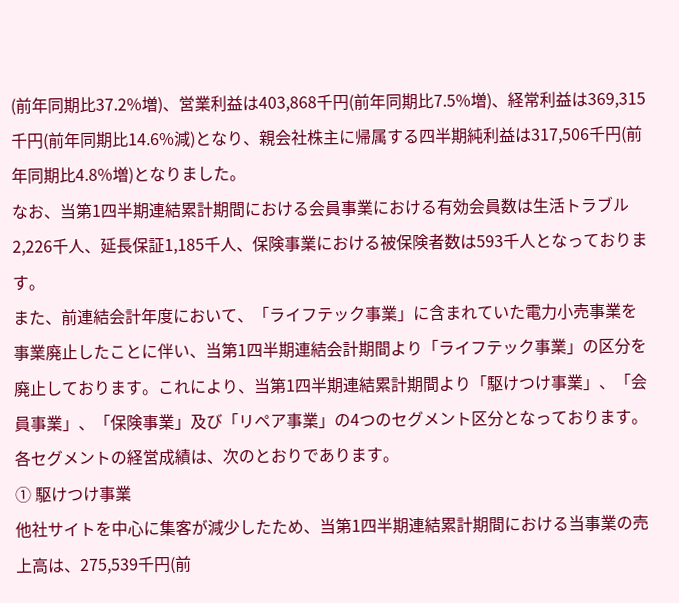(前年同期比37.2%増)、営業利益は403,868千円(前年同期比7.5%増)、経常利益は369,315千円(前年同期比14.6%減)となり、親会社株主に帰属する四半期純利益は317,506千円(前年同期比4.8%増)となりました。
なお、当第1四半期連結累計期間における会員事業における有効会員数は生活トラブル2,226千人、延長保証1,185千人、保険事業における被保険者数は593千人となっております。
また、前連結会計年度において、「ライフテック事業」に含まれていた電力小売事業を事業廃止したことに伴い、当第1四半期連結会計期間より「ライフテック事業」の区分を廃止しております。これにより、当第1四半期連結累計期間より「駆けつけ事業」、「会員事業」、「保険事業」及び「リペア事業」の4つのセグメント区分となっております。
各セグメントの経営成績は、次のとおりであります。
① 駆けつけ事業
他社サイトを中心に集客が減少したため、当第1四半期連結累計期間における当事業の売上高は、275,539千円(前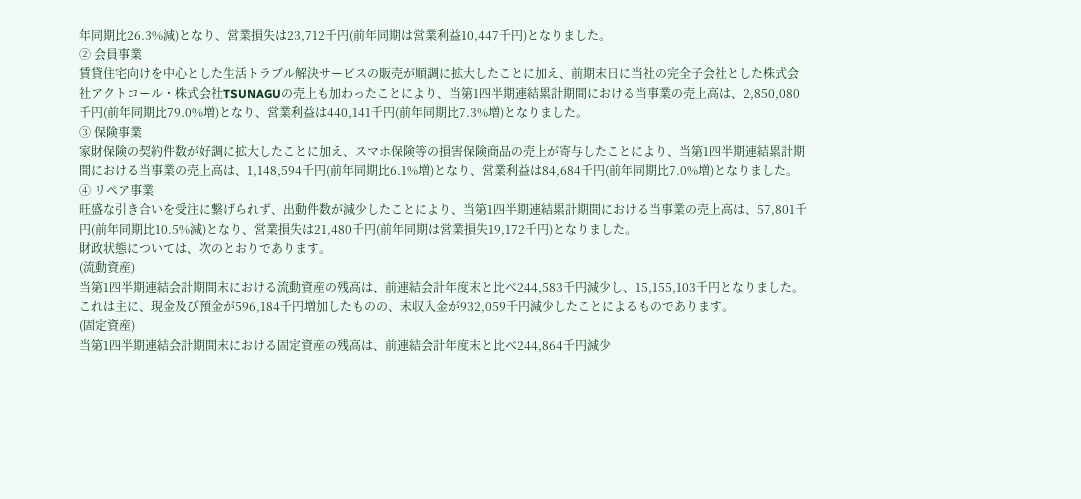年同期比26.3%減)となり、営業損失は23,712千円(前年同期は営業利益10,447千円)となりました。
② 会員事業
賃貸住宅向けを中心とした生活トラブル解決サービスの販売が順調に拡大したことに加え、前期末日に当社の完全子会社とした株式会社アクトコール・株式会社TSUNAGUの売上も加わったことにより、当第1四半期連結累計期間における当事業の売上高は、2,850,080千円(前年同期比79.0%増)となり、営業利益は440,141千円(前年同期比7.3%増)となりました。
③ 保険事業
家財保険の契約件数が好調に拡大したことに加え、スマホ保険等の損害保険商品の売上が寄与したことにより、当第1四半期連結累計期間における当事業の売上高は、1,148,594千円(前年同期比6.1%増)となり、営業利益は84,684千円(前年同期比7.0%増)となりました。
④ リペア事業
旺盛な引き合いを受注に繋げられず、出動件数が減少したことにより、当第1四半期連結累計期間における当事業の売上高は、57,801千円(前年同期比10.5%減)となり、営業損失は21,480千円(前年同期は営業損失19,172千円)となりました。
財政状態については、次のとおりであります。
(流動資産)
当第1四半期連結会計期間末における流動資産の残高は、前連結会計年度末と比べ244,583千円減少し、15,155,103千円となりました。これは主に、現金及び預金が596,184千円増加したものの、未収入金が932,059千円減少したことによるものであります。
(固定資産)
当第1四半期連結会計期間末における固定資産の残高は、前連結会計年度末と比べ244,864千円減少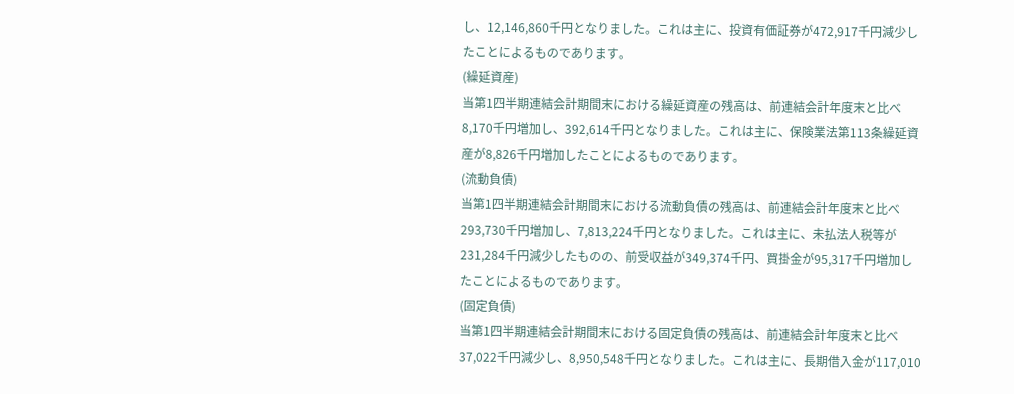し、12,146,860千円となりました。これは主に、投資有価証券が472,917千円減少したことによるものであります。
(繰延資産)
当第1四半期連結会計期間末における繰延資産の残高は、前連結会計年度末と比べ8,170千円増加し、392,614千円となりました。これは主に、保険業法第113条繰延資産が8,826千円増加したことによるものであります。
(流動負債)
当第1四半期連結会計期間末における流動負債の残高は、前連結会計年度末と比べ293,730千円増加し、7,813,224千円となりました。これは主に、未払法人税等が231,284千円減少したものの、前受収益が349,374千円、買掛金が95,317千円増加したことによるものであります。
(固定負債)
当第1四半期連結会計期間末における固定負債の残高は、前連結会計年度末と比べ37,022千円減少し、8,950,548千円となりました。これは主に、長期借入金が117,010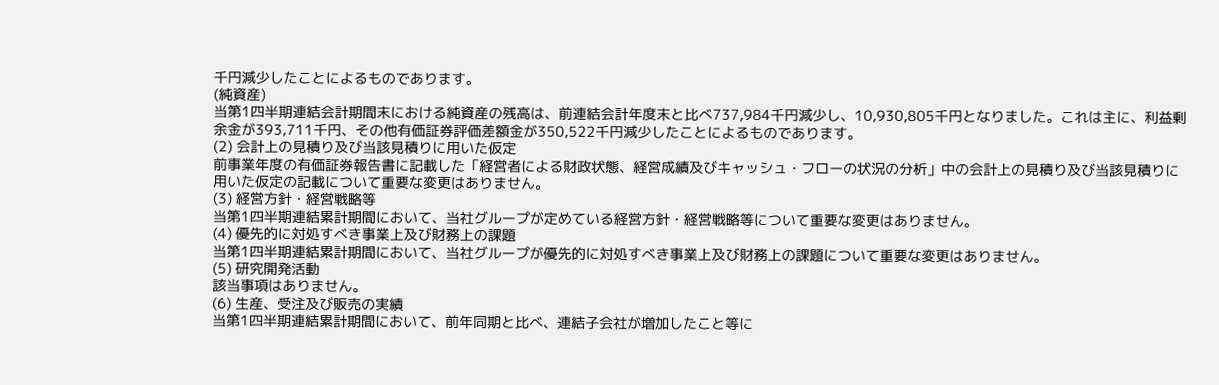千円減少したことによるものであります。
(純資産)
当第1四半期連結会計期間末における純資産の残高は、前連結会計年度末と比べ737,984千円減少し、10,930,805千円となりました。これは主に、利益剰余金が393,711千円、その他有価証券評価差額金が350,522千円減少したことによるものであります。
(2) 会計上の見積り及び当該見積りに用いた仮定
前事業年度の有価証券報告書に記載した「経営者による財政状態、経営成績及びキャッシュ・フローの状況の分析」中の会計上の見積り及び当該見積りに用いた仮定の記載について重要な変更はありません。
(3) 経営方針・経営戦略等
当第1四半期連結累計期間において、当社グループが定めている経営方針・経営戦略等について重要な変更はありません。
(4) 優先的に対処すべき事業上及び財務上の課題
当第1四半期連結累計期間において、当社グループが優先的に対処すべき事業上及び財務上の課題について重要な変更はありません。
(5) 研究開発活動
該当事項はありません。
(6) 生産、受注及び販売の実績
当第1四半期連結累計期間において、前年同期と比べ、連結子会社が増加したこと等に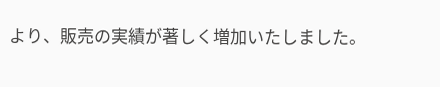より、販売の実績が著しく増加いたしました。